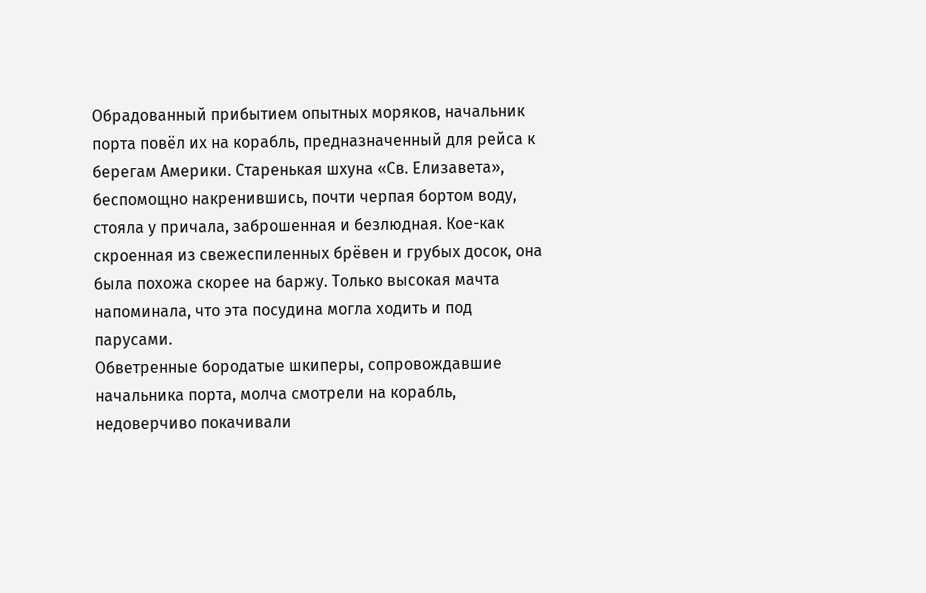Обрадованный прибытием опытных моряков, начальник порта повёл их на корабль, предназначенный для рейса к берегам Америки. Старенькая шхуна «Св. Елизавета», беспомощно накренившись, почти черпая бортом воду, стояла у причала, заброшенная и безлюдная. Кое-как скроенная из свежеспиленных брёвен и грубых досок, она была похожа скорее на баржу. Только высокая мачта напоминала, что эта посудина могла ходить и под парусами.
Обветренные бородатые шкиперы, сопровождавшие начальника порта, молча смотрели на корабль, недоверчиво покачивали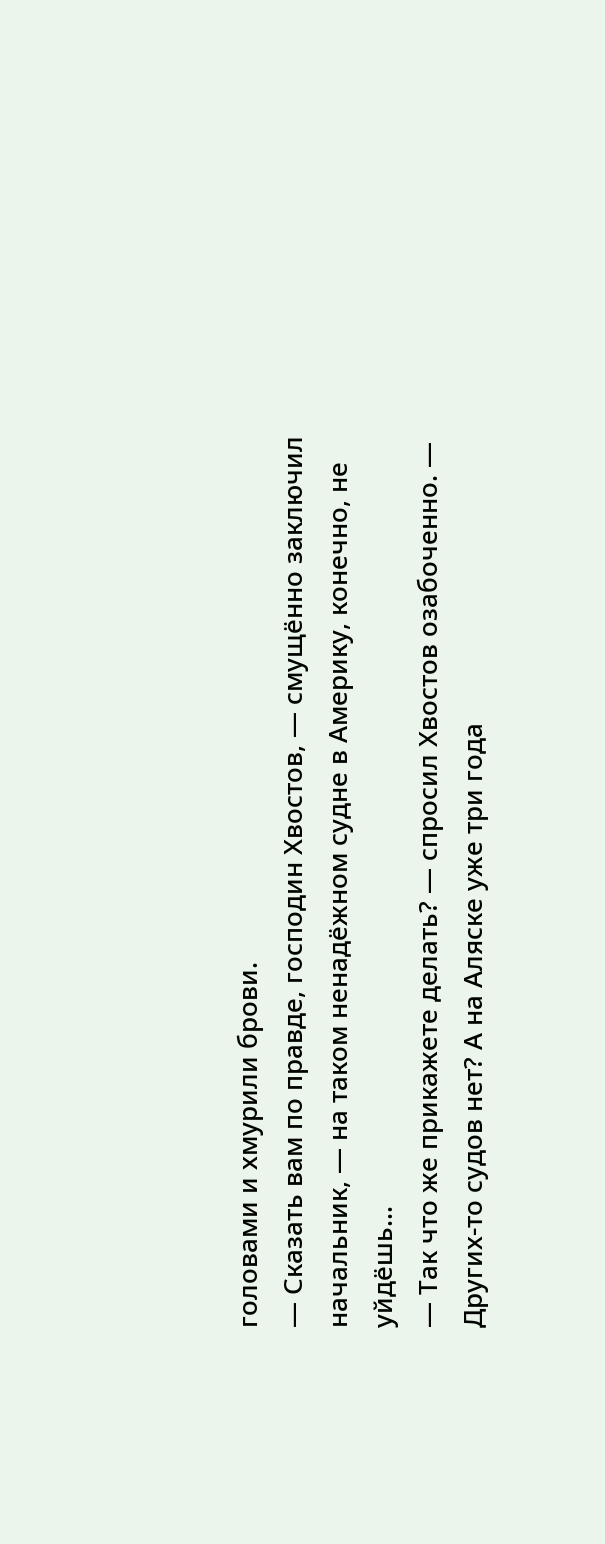головами и хмурили брови.
— Сказать вам по правде, господин Хвостов, — смущённо заключил начальник, — на таком ненадёжном судне в Америку, конечно, не уйдёшь…
— Так что же прикажете делать? — спросил Хвостов озабоченно. — Других-то судов нет? А на Аляске уже три года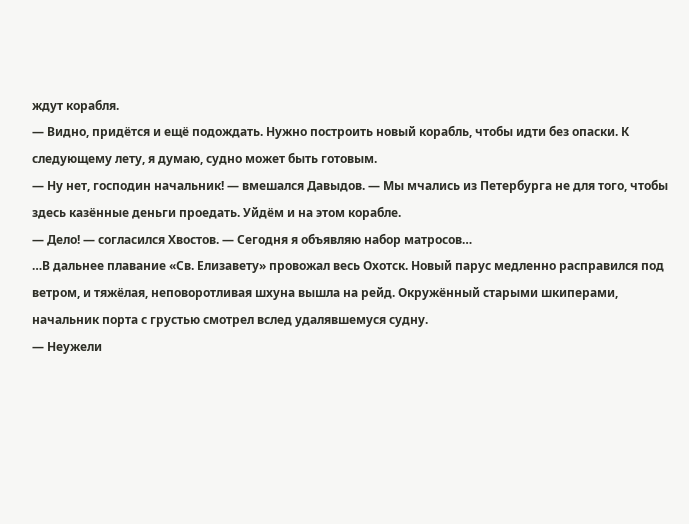ждут корабля.
— Видно, придётся и ещё подождать. Нужно построить новый корабль, чтобы идти без опаски. К следующему лету, я думаю, судно может быть готовым.
— Ну нет, господин начальник! — вмешался Давыдов. — Мы мчались из Петербурга не для того, чтобы здесь казённые деньги проедать. Уйдём и на этом корабле.
— Дело! — согласился Хвостов. — Сегодня я объявляю набор матросов…
…В дальнее плавание «Св. Елизавету» провожал весь Охотск. Новый парус медленно расправился под ветром, и тяжёлая, неповоротливая шхуна вышла на рейд. Окружённый старыми шкиперами, начальник порта с грустью смотрел вслед удалявшемуся судну.
— Неужели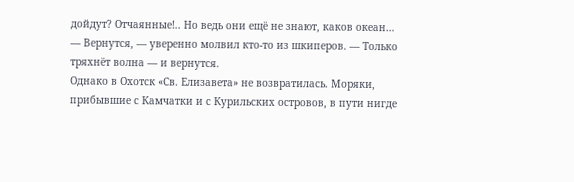дойдут? Отчаянные!.. Но ведь они ещё не знают, каков океан…
— Вернутся, — уверенно молвил кто-то из шкиперов. — Только тряхнёт волна — и вернутся.
Однако в Охотск «Св. Елизавета» не возвратилась. Моряки, прибывшие с Камчатки и с Курильских островов, в пути нигде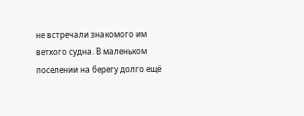не встречали знакомого им ветхого судна. В маленьком поселении на берегу долго ещё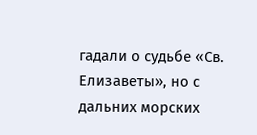гадали о судьбе «Св. Елизаветы», но с дальних морских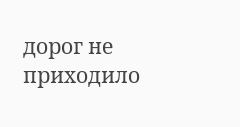дорог не приходило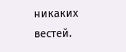никаких вестей.